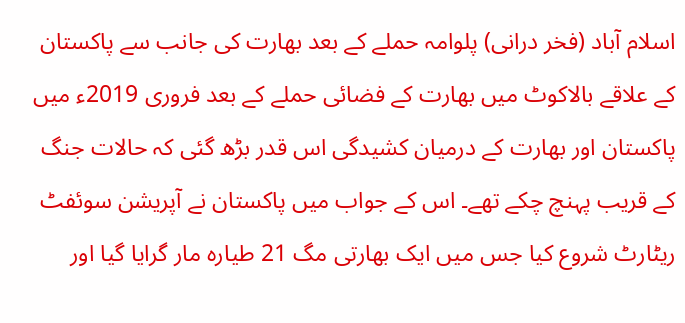اسلام آباد (فخر درانی) پلوامہ حملے کے بعد بھارت کی جانب سے پاکستان کے علاقے بالاکوٹ میں بھارت کے فضائی حملے کے بعد فروری 2019ء میں پاکستان اور بھارت کے درمیان کشیدگی اس قدر بڑھ گئی کہ حالات جنگ کے قریب پہنچ چکے تھے۔ اس کے جواب میں پاکستان نے آپریشن سوئفٹ ریٹارٹ شروع کیا جس میں ایک بھارتی مگ 21 طیارہ مار گرایا گیا اور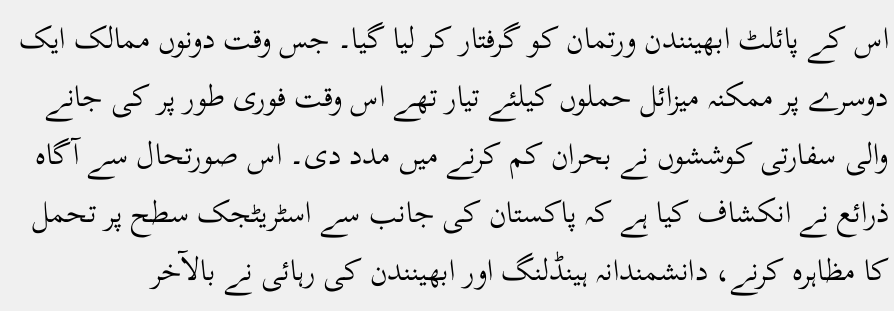اس کے پائلٹ ابھینندن ورتمان کو گرفتار کر لیا گیا۔ جس وقت دونوں ممالک ایک دوسرے پر ممکنہ میزائل حملوں کیلئے تیار تھے اس وقت فوری طور پر کی جانے والی سفارتی کوششوں نے بحران کم کرنے میں مدد دی۔ اس صورتحال سے آگاہ ذرائع نے انکشاف کیا ہے کہ پاکستان کی جانب سے اسٹریٹجک سطح پر تحمل کا مظاہرہ کرنے، دانشمندانہ ہینڈلنگ اور ابھینندن کی رہائی نے بالآخر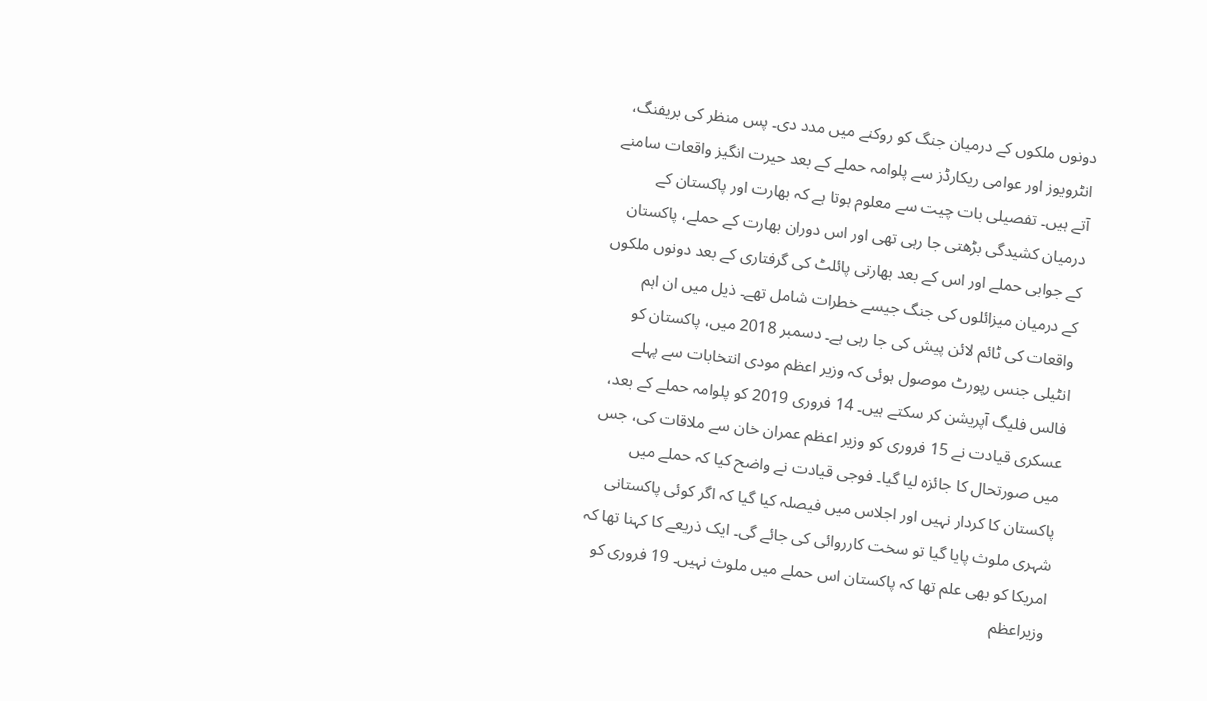دونوں ملکوں کے درمیان جنگ کو روکنے میں مدد دی۔ پس منظر کی بریفنگ، انٹرویوز اور عوامی ریکارڈز سے پلوامہ حملے کے بعد حیرت انگیز واقعات سامنے آتے ہیں۔ تفصیلی بات چیت سے معلوم ہوتا ہے کہ بھارت اور پاکستان کے درمیان کشیدگی بڑھتی جا رہی تھی اور اس دوران بھارت کے حملے، پاکستان کے جوابی حملے اور اس کے بعد بھارتی پائلٹ کی گرفتاری کے بعد دونوں ملکوں کے درمیان میزائلوں کی جنگ جیسے خطرات شامل تھے۔ ذیل میں ان اہم واقعات کی ٹائم لائن پیش کی جا رہی ہے۔ دسمبر 2018 میں، پاکستان کو انٹیلی جنس رپورٹ موصول ہوئی کہ وزیر اعظم مودی انتخابات سے پہلے فالس فلیگ آپریشن کر سکتے ہیں۔ 14 فروری 2019 کو پلوامہ حملے کے بعد، عسکری قیادت نے 15 فروری کو وزیر اعظم عمران خان سے ملاقات کی، جس میں صورتحال کا جائزہ لیا گیا۔ فوجی قیادت نے واضح کیا کہ حملے میں پاکستان کا کردار نہیں اور اجلاس میں فیصلہ کیا گیا کہ اگر کوئی پاکستانی شہری ملوث پایا گیا تو سخت کارروائی کی جائے گی۔ ایک ذریعے کا کہنا تھا کہ امریکا کو بھی علم تھا کہ پاکستان اس حملے میں ملوث نہیں۔ 19 فروری کو وزیراعظم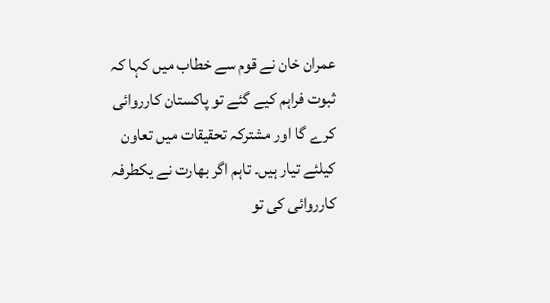عمران خان نے قوم سے خطاب میں کہا کہ ثبوت فراہم کیے گئے تو پاکستان کارروائی کرے گا اور مشترکہ تحقیقات میں تعاون کیلئے تیار ہیں۔ تاہم اگر بھارت نے یکطرفہ کارروائی کی تو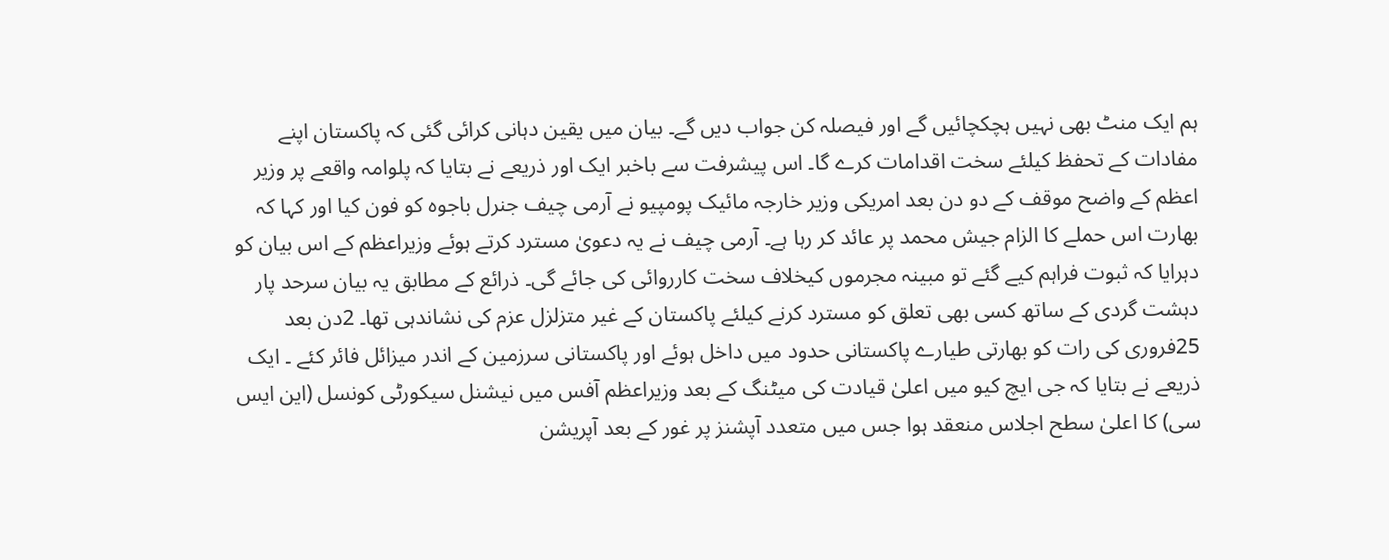ہم ایک منٹ بھی نہیں ہچکچائیں گے اور فیصلہ کن جواب دیں گے۔ بیان میں یقین دہانی کرائی گئی کہ پاکستان اپنے مفادات کے تحفظ کیلئے سخت اقدامات کرے گا۔ اس پیشرفت سے باخبر ایک اور ذریعے نے بتایا کہ پلوامہ واقعے پر وزیر اعظم کے واضح موقف کے دو دن بعد امریکی وزیر خارجہ مائیک پومپیو نے آرمی چیف جنرل باجوہ کو فون کیا اور کہا کہ بھارت اس حملے کا الزام جیش محمد پر عائد کر رہا ہے۔ آرمی چیف نے یہ دعویٰ مسترد کرتے ہوئے وزیراعظم کے اس بیان کو دہرایا کہ ثبوت فراہم کیے گئے تو مبینہ مجرموں کیخلاف سخت کارروائی کی جائے گی۔ ذرائع کے مطابق یہ بیان سرحد پار دہشت گردی کے ساتھ کسی بھی تعلق کو مسترد کرنے کیلئے پاکستان کے غیر متزلزل عزم کی نشاندہی تھا۔ 2دن بعد 25فروری کی رات کو بھارتی طیارے پاکستانی حدود میں داخل ہوئے اور پاکستانی سرزمین کے اندر میزائل فائر کئے ۔ ایک ذریعے نے بتایا کہ جی ایچ کیو میں اعلیٰ قیادت کی میٹنگ کے بعد وزیراعظم آفس میں نیشنل سیکورٹی کونسل (این ایس سی) کا اعلیٰ سطح اجلاس منعقد ہوا جس میں متعدد آپشنز پر غور کے بعد آپریشن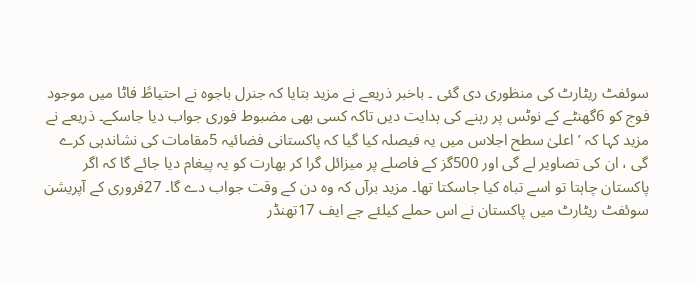سوئفٹ ریٹارٹ کی منظوری دی گئی ۔ باخبر ذریعے نے مزید بتایا کہ جنرل باجوہ نے احتیاطً فاٹا میں موجود فوج کو 6گھنٹے کے نوٹس پر رہنے کی ہدایت دیں تاکہ کسی بھی مضبوط فوری جواب دیا جاسکے۔ ذریعے نے مزید کہا کہ ’اعلیٰ سطح اجلاس میں یہ فیصلہ کیا گیا کہ پاکستانی فضائیہ 5مقامات کی نشاندہی کرے گی ، ان کی تصاویر لے گی اور 500گز کے فاصلے پر میزائل گرا کر بھارت کو یہ پیغام دیا جائے گا کہ اگر پاکستان چاہتا تو اسے تباہ کیا جاسکتا تھا۔ مزید برآں کہ وہ دن کے وقت جواب دے گا۔ 27فروری کے آپریشن سوئفٹ ریٹارٹ میں پاکستان نے اس حملے کیلئے جے ایف 17تھنڈر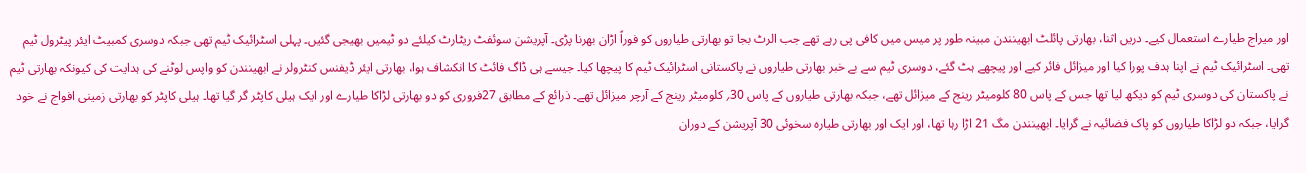اور میراج طیارے استعمال کیے۔ دریں اثنا، بھارتی پائلٹ ابھینندن مبینہ طور پر میس میں کافی پی رہے تھے جب الرٹ بجا تو بھارتی طیاروں کو فوراً اڑان بھرنا پڑی۔ آپریشن سوئفٹ ریٹارٹ کیلئے دو ٹیمیں بھیجی گئیں۔ پہلی اسٹرائیک ٹیم تھی جبکہ دوسری کمبیٹ ایئر پیٹرول ٹیم تھی۔ اسٹرائیک ٹیم نے اپنا ہدف پورا کیا اور میزائل فائر کیے اور پیچھے ہٹ گئے، دوسری ٹیم سے بے خبر بھارتی طیاروں نے پاکستانی اسٹرائیک ٹیم کا پیچھا کیا۔ جیسے ہی ڈاگ فائٹ کا انکشاف ہوا، بھارتی ایئر ڈیفنس کنٹرولر نے ابھینندن کو واپس لوٹنے کی ہدایت کی کیونکہ بھارتی ٹیم نے پاکستان کی دوسری ٹیم کو دیکھ لیا تھا جس کے پاس 80 کلومیٹر رینج کے میزائل تھے، جبکہ بھارتی طیاروں کے پاس 30؍ کلومیٹر رینج کے آرچر میزائل تھے۔ ذرائع کے مطابق 27فروری کو دو بھارتی لڑاکا طیارے اور ایک ہیلی کاپٹر گر گیا تھا۔ ہیلی کاپٹر کو بھارتی زمینی افواج نے خود گرایا، جبکہ دو لڑاکا طیاروں کو پاک فضائیہ نے گرایا۔ ابھینندن مگ 21 اڑا رہا تھا، اور ایک اور بھارتی طیارہ سخوئی 30 آپریشن کے دوران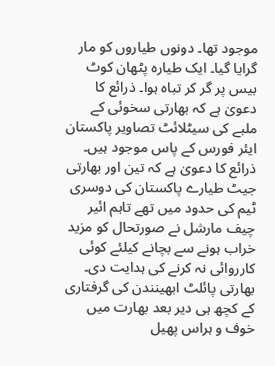موجود تھا۔ دونوں طیاروں کو مار گرایا گیا۔ ایک طیارہ پٹھان کوٹ بیس پر گر کر تباہ ہوا۔ ذرائع کا دعویٰ ہے کہ بھارتی سخوئی کے ملبے کی سیٹلائٹ تصاویر پاکستان ایئر فورس کے پاس موجود ہیں۔ ذرائع کا دعویٰ ہے کہ تین اور بھارتی جیٹ طیارے پاکستان کی دوسری ٹیم کی حدود میں تھے تاہم ائیر چیف مارشل نے صورتحال کو مزید خراب ہونے سے بچانے کیلئے کوئی کارروائی نہ کرنے کی ہدایت دی۔ بھارتی پائلٹ ابھینندن کی گرفتاری کے کچھ ہی دیر بعد بھارت میں خوف و ہراس پھیل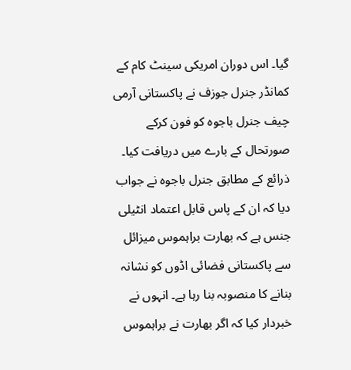گیا۔ اس دوران امریکی سینٹ کام کے کمانڈر جنرل جوزف نے پاکستانی آرمی چیف جنرل باجوہ کو فون کرکے صورتحال کے بارے میں دریافت کیا۔ ذرائع کے مطابق جنرل باجوہ نے جواب دیا کہ ان کے پاس قابل اعتماد انٹیلی جنس ہے کہ بھارت براہموس میزائل سے پاکستانی فضائی اڈوں کو نشانہ بنانے کا منصوبہ بنا رہا ہے۔ انہوں نے خبردار کیا کہ اگر بھارت نے براہموس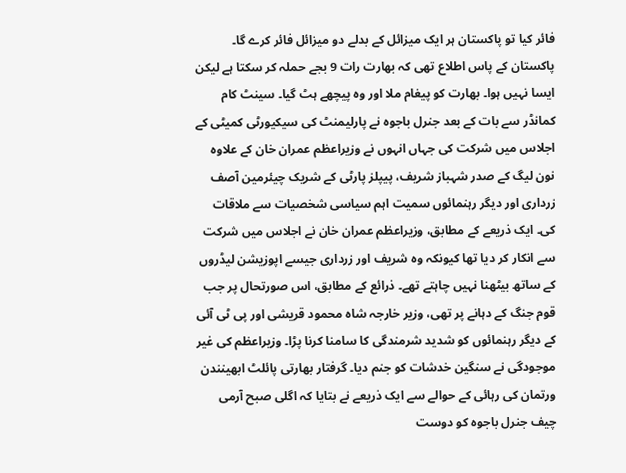فائر کیا تو پاکستان ہر ایک میزائل کے بدلے دو میزائل فائر کرے گا۔ پاکستان کے پاس اطلاع تھی کہ بھارت رات 9 بجے حملہ کر سکتا ہے لیکن ایسا نہیں ہوا۔ بھارت کو پیغام ملا اور وہ پیچھے ہٹ گیا۔ سینٹ کام کمانڈر سے بات کے بعد جنرل باجوہ نے پارلیمنٹ کی سیکیورٹی کمیٹی کے اجلاس میں شرکت کی جہاں انہوں نے وزیراعظم عمران خان کے علاوہ نون لیگ کے صدر شہباز شریف، پیپلز پارٹی کے شریک چیئرمین آصف زرداری اور دیگر رہنمائوں سمیت اہم سیاسی شخصیات سے ملاقات کی۔ ایک ذریعے کے مطابق، وزیراعظم عمران خان نے اجلاس میں شرکت سے انکار کر دیا تھا کیونکہ وہ شریف اور زرداری جیسے اپوزیشن لیڈروں کے ساتھ بیٹھنا نہیں چاہتے تھے۔ ذرائع کے مطابق، اس صورتحال پر جب قوم جنگ کے دہانے پر تھی، وزیر خارجہ شاہ محمود قریشی اور پی ٹی آئی کے دیگر رہنمائوں کو شدید شرمندگی کا سامنا کرنا پڑا۔ وزیراعظم کی غیر موجودگی نے سنگین خدشات کو جنم دیا۔ گرفتار بھارتی پائلٹ ابھینندن ورتمان کی رہائی کے حوالے سے ایک ذریعے نے بتایا کہ اگلی صبح آرمی چیف جنرل باجوہ کو دوست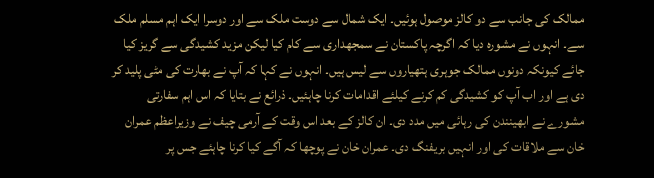ممالک کی جانب سے دو کالز موصول ہوئیں۔ ایک شمال سے دوست ملک سے اور دوسرا ایک اہم مسلم ملک سے۔ انہوں نے مشورہ دیا کہ اگرچہ پاکستان نے سمجھداری سے کام کیا لیکن مزید کشیدگی سے گریز کیا جائے کیونکہ دونوں ممالک جوہری ہتھیاروں سے لیس ہیں۔ انہوں نے کہا کہ آپ نے بھارت کی مٹی پلید کر دی ہے اور اب آپ کو کشیدگی کم کرنے کیلئے اقدامات کرنا چاہئیں۔ ذرائع نے بتایا کہ اس اہم سفارتی مشورے نے ابھینندن کی رہائی میں مدد دی۔ ان کالز کے بعد اس وقت کے آرمی چیف نے وزیراعظم عمران خان سے ملاقات کی اور انہیں بریفنگ دی۔ عمران خان نے پوچھا کہ آگے کیا کرنا چاہئے جس پر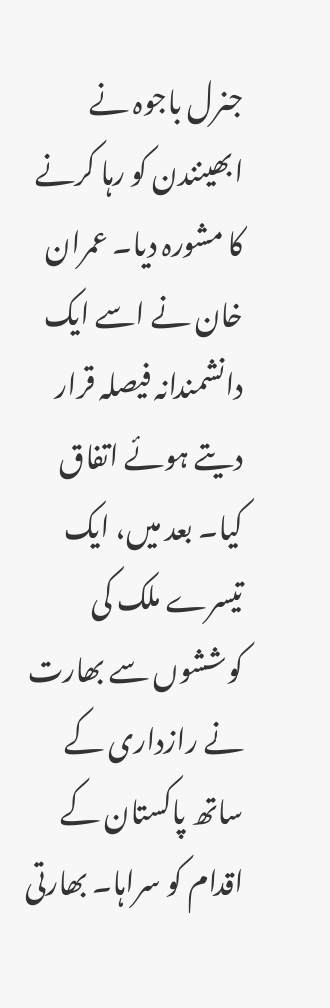جنرل باجوہ نے ابھینندن کو رہا کرنے کا مشورہ دیا۔ عمران خان نے اسے ایک دانشمندانہ فیصلہ قرار دیتے ہوئے اتفاق کیا۔ بعد میں، ایک تیسرے ملک کی کوششوں سے بھارت نے رازداری کے ساتھ پاکستان کے اقدام کو سراہا۔ بھارتی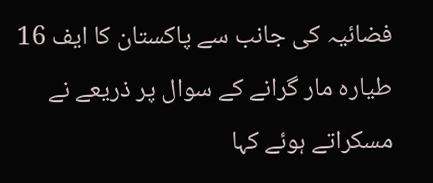فضائیہ کی جانب سے پاکستان کا ایف 16 طیارہ مار گرانے کے سوال پر ذریعے نے مسکراتے ہوئے کہا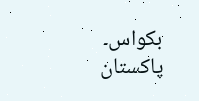بکواس۔ پاکستان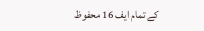کے تمام ایف 16 محفوظ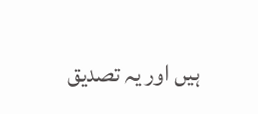ہیں اور یہ تصدیق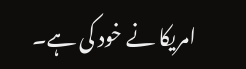امریکا نے خود کی ہے۔